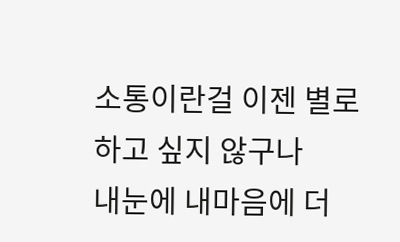소통이란걸 이젠 별로 하고 싶지 않구나
내눈에 내마음에 더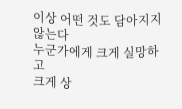이상 어떤 것도 담아지지 않는다
누군가에게 크게 실망하고
크게 상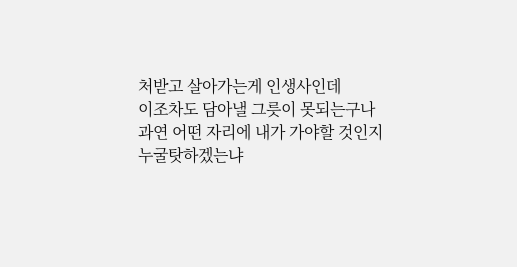처받고 살아가는게 인생사인데
이조차도 담아낼 그릇이 못되는구나
과연 어떤 자리에 내가 가야할 것인지
누굴탓하겠는냐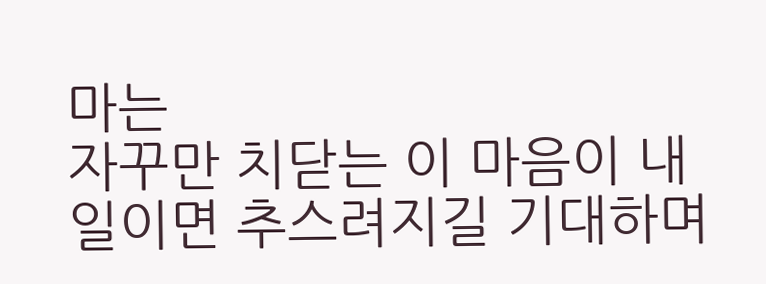마는
자꾸만 치닫는 이 마음이 내일이면 추스려지길 기대하며